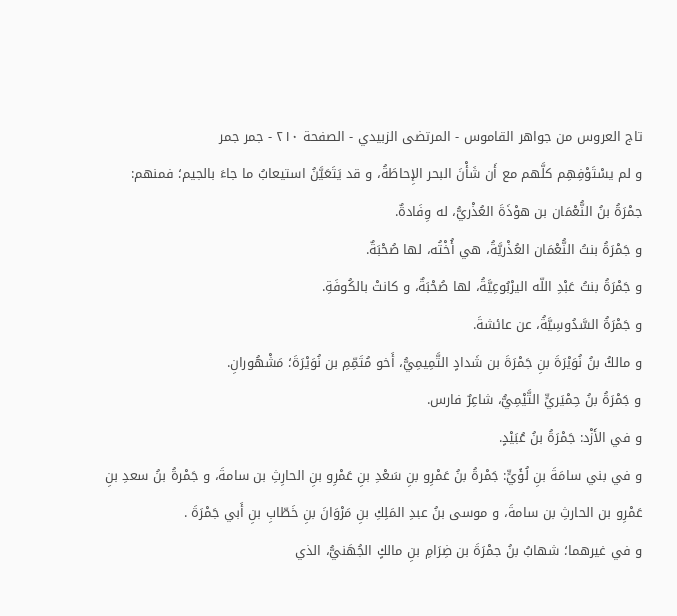تاج العروس من جواهر القاموس - المرتضى الزبيدي - الصفحة ٢١٠ - جمر جمر
و لم يسْتَوْفِهِم كلَّهم مع أَن شَأْنَ البحر الإِحاطَةُ، و قد يَتَعَيَّنُ استيعابُ ما جاءَ بالجيم؛ فمنهم:
جمْرَةُ بنُ النُّعْمَان بن هوْذَةَ العُذْريُّ، له وِفَادةٌ.
و جَمْرَةُ بنتُ النُّعْمَان العُذْريَّةُ، هي أُخْتُه، لها صُحْبَةٌ.
و جَمْرَةُ بنتُ عَبْدِ اللّه اليرْبُوعِيَّةُ، لها صُحْبَةٌ، و كانتْ بالكُوفَةِ.
و جَمْرَةُ السَّدُوسِيَّةُ، عن عائشةَ.
و مالكُ بنُ نُوَيْرَةَ بنِ جَمْرَةَ بن شَدادٍ التَّمِيمِيُّ، أَخو مُتَمِّمِ بن نُوَيْرَةَ؛ مَشْهُورانِ.
و جَمْرَةُ بنُ حِمْيَريٍّ التَّيْمِيُّ، شاعِرٌ فارس.
و في الأَزْد: جَمْرَةُ بنُ عُبَيْدٍ.
و في بني سامَةَ بنِ لُؤَيٍّ: جَمْرةُ بنُ عَمْرِو بنِ سَعْدِ بنِ عَمْرِو بنِ الحارِثِ بن سامةَ، و جَمْرةُ بنُ سعدِ بنِ عَمْرِو بن الحارثِ بن سامةَ، و موسى بنُ عبدِ المَلِكِ بنِ مَرْوَانَ بنِ خَطّابِ بنِ أَبي جَمْرَةَ .
و في غيرهما؛ شهابُ بنُ جمْرَةَ بن ضِرَامِ بنِ مالكٍ الجُهَنيُّ، الذي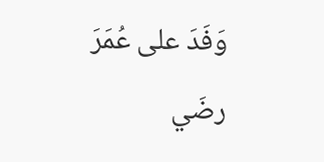وَفَدَ على عُمَرَ رضَي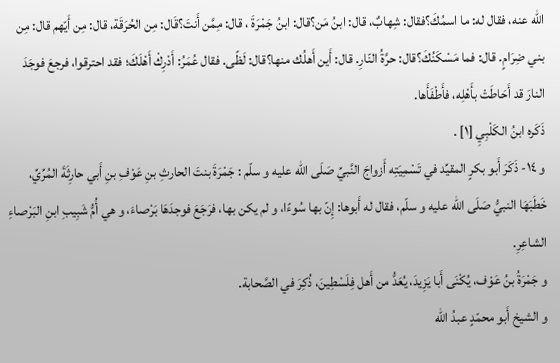اللّه عنه، فقال له: ما اسمُكَ؟فقال: شِهابٌ، قال: ابنُ مَن؟قال: ابنُ جَمْرَةَ ، قال: مِمَّن أَنتَ؟قَال: مِن الحُرَقَة، قال: مِن أَيّهم قال: مِن بني ضِرَامٍ. قال: فما مَسْكَنُكَ؟قال: حرَّةُ النّارِ. قال: أَين أَهلُك منها؟قال: لَظًى. فقال عُمَرُ: أَدْرِكْ أَهْلَكَ؛ فقد احترقوا، فرجعَ فوجَدَ النارَ قد أَحَاطَتْ بأَهْلِه، فأَطْفَأَها.
ذَكَره ابنُ الكَلْبِيِ [١] .
و ١٤- ذَكَرَ أَبو بكرٍ المقيِّد في تَسْمِيَتِه أَزواجَ النَّبيِّ صَلَى اللّه عليه و سلّم : جَمْرَةَ بنتَ الحارثِ بنِ عَوْفِ بنِ أَبي حارِثَةَ المُرِّيِّ، خَطَبَهَا النبيُّ صَلَى اللّه عليه و سلّم، فقال له أَبوها: إِنّ بها سُوءًا، و لم يكن بها، فرَجَعَ فوجدَهَا بَرْصاءَ، و هي أُمُّ شَبِيبِ ابنِ البَرْصاءِ الشاعِرِ.
و جَمْرَةُ بنُ عَوْف، يُكْنَى أَبا يَزِيدَ، يُعَدُّ من أَهل فِلَسْطِينَ، ذُكِرَ في الصَّحابة.
و الشيخ أَبو محمّدٍ عبدُ اللّه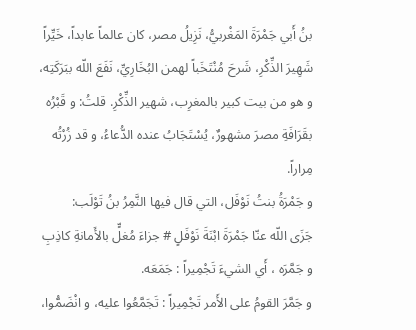بنُ أَبي جَمْرَةَ المَغْربيُّ، نَزِيلُ مصر، كان عالماً عابداً، خَيِّراً شَهِيرَ الذِّكْرِ، شَرحَ مُنْتَخَباً لهمن البُخَارِيِّ، نَفَعَ اللّه ببَرَكَتِه، و هو من بيت كبير بالمغرِب، شهير الذِّكْرِ. قلتُ: و قَبْرُه بقَرَافَةِ مصرَ مشهورٌ، يُسْتَجَابُ عنده الدُّعاءُ، و قد زُرْتُه مِراراً.
و جَمْرَةُ بنتُ نَوْفَل، التي قال فيها النَّمِرُ بنُ تَوْلَب:
جَزَى اللّه عنّا جَمْرَةَ ابْنَةَ نَوْفَلٍ # جزاءَ مُغلٍّ بالأَمانةِ كاذِبِ
و جَمَّرَه ، أَي الشيءَ تَجْمِيراً : جَمَعَه.
و جَمَّرَ القومُ على الأَمر تَجْمِيراً : تَجَمَّعُوا عليه، و انْضَمُّوا،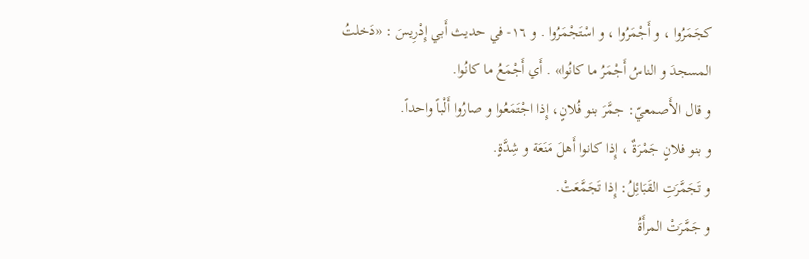كجَمَرُوا ، و أَجْمَرُوا ، و اسْتَجْمَرُوا . و ١٦- في حديث أَبي إِدْرِيسَ : «دَخلتُ المسجدَ و الناسُ أَجْمَرُ ما كانُوا» . أَي أَجْمَعُ ما كانُوا.
و قال الأَصمعيّ: جمَّرَ بنو فُلانٍ، إِذا اجْتَمَعُوا و صارُوا أَلْباً واحداً.
و بنو فلانٍ جَمْرَةٌ ، إِذا كانوا أَهلَ مَنَعَة و شِدَّةٍ.
و تَجَمَّرَتِ القَبَائِلُ: إِذا تَجَمَّعَتْ.
و جَمَّرَتْ المرأَةُ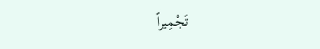تَجْمِيراً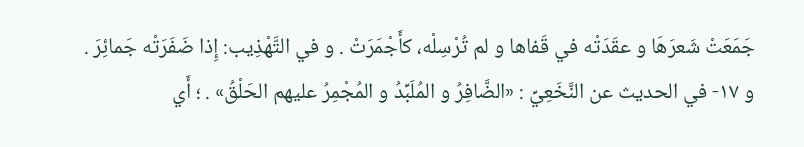جَمَعَتْ شَعرَهَا و عقَدَتْه في قَفاها و لم تُرْسِلْه، كأَجْمَرَتْ . و في التَّهْذِيب: إِذا ضَفَرَتْه جَمائِرَ .
و ١٧- في الحديث عن النَّخَعِيِّ : «الضَّافِرُ و المُلَبِّدُ و المُجْمِرُ عليهم الحَلْقُ» . ؛ أَي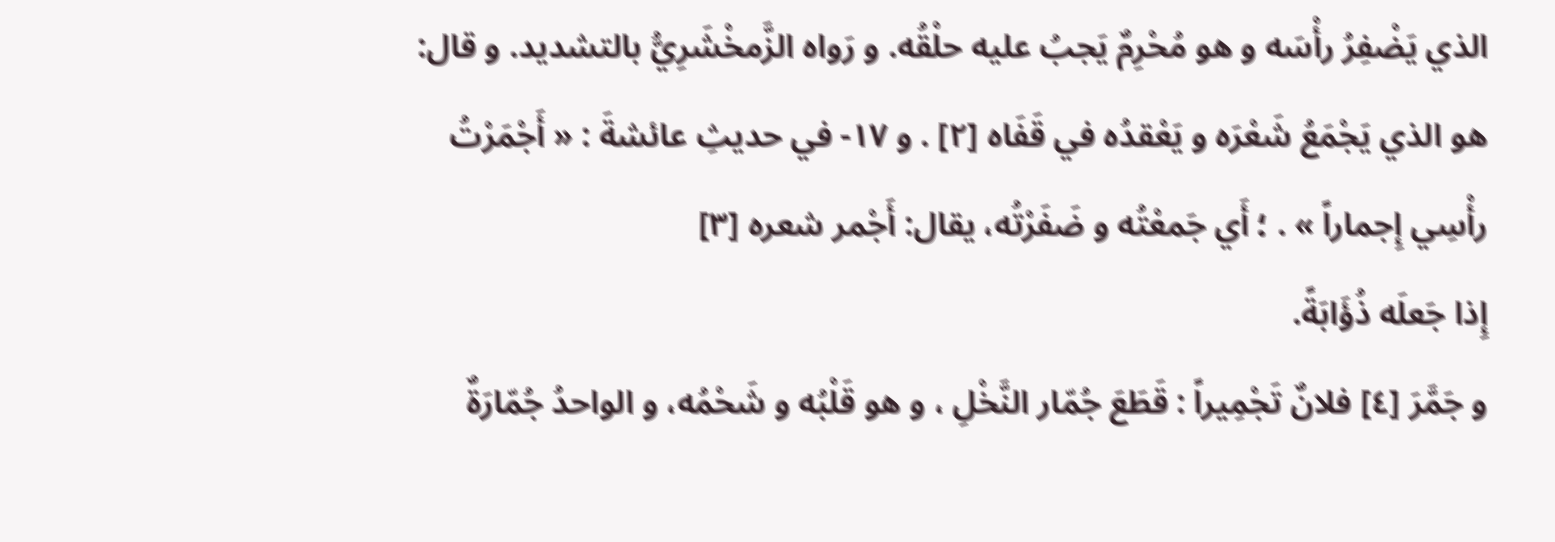الذي يَضْفِرُ رأْسَه و هو مُحْرِمٌ يَجبُ عليه حلْقُه. و رَواه الزَّمخْشَرِيُّ بالتشديد. و قال: هو الذي يَجْمَعُ شَعْرَه و يَعْقدُه في قَفَاه [٢] . و ١٧- في حديثِ عائشةَ : « أَجْمَرْتُ رأْسِي إِجماراً » . ؛ أَي جَمعْتُه و ضَفَرْتُه، يقال: أَجْمر شعره [٣]
إِذا جَعلَه ذُؤَابَةً.
و جَمَّرَ [٤] فلانٌ تَجْمِيراً : قَطَعَ جُمّار النَّخْلِ ، و هو قَلْبُه و شَحْمُه، و الواحدُ جُمّارَةٌ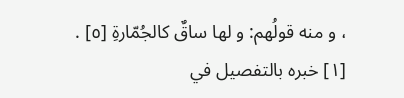، و منه قولُهم: و لها ساقٌ كالجُمّارةِ [٥] .
[١] خبره بالتفصيل في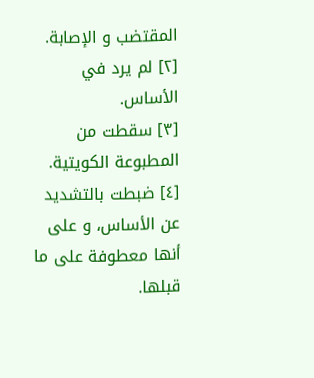المقتضب و الإصابة.
[٢] لم يرد في الأساس.
[٣] سقطت من المطبوعة الكويتية.
[٤] ضبطت بالتشديد عن الأساس، و على أنها معطوفة على ما قبلها.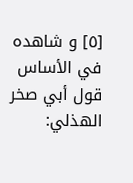[٥] و شاهده في الأساس قول أبي صخر الهذلي: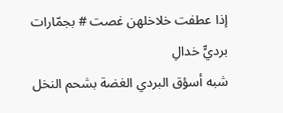إذا عطفت خلاخلهن غصت # بجمّارات برديٍّ خدالِ
شبه أسؤق البردي الغضة بشحم النخل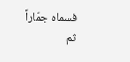فسماه جمّاراً ثم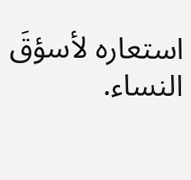استعاره لأسؤقَ النساء.